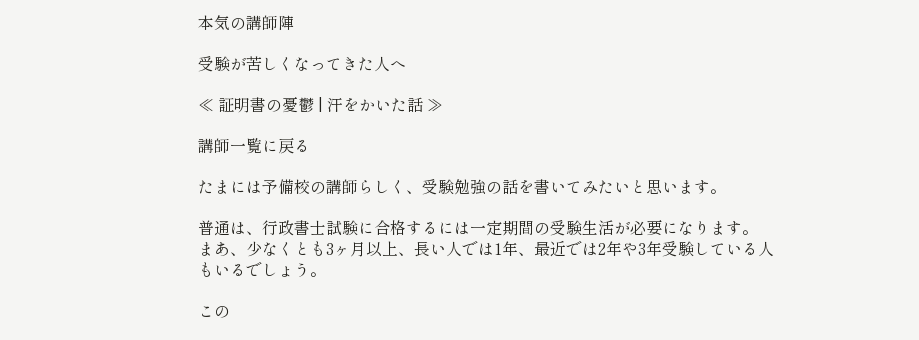本気の講師陣

受験が苦しくなってきた人へ

≪ 証明書の憂鬱 | 汗をかいた話 ≫

講師一覧に戻る

たまには予備校の講師らしく、受験勉強の話を書いてみたいと思います。

普通は、行政書士試験に合格するには一定期間の受験生活が必要になります。
まあ、少なくとも3ヶ月以上、長い人では1年、最近では2年や3年受験している人もいるでしょう。

この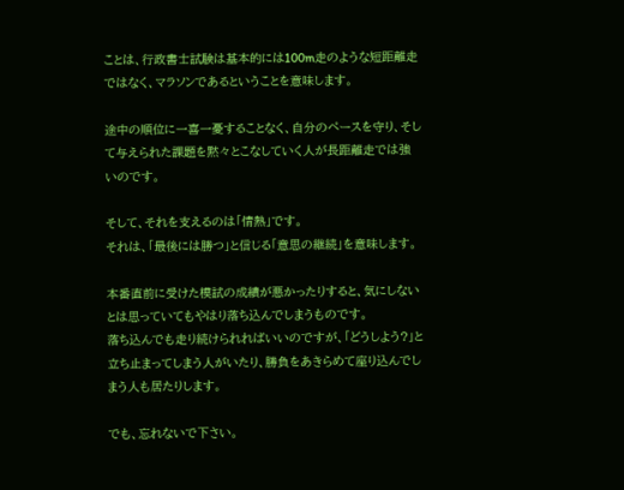ことは、行政書士試験は基本的には100m走のような短距離走ではなく、マラソンであるということを意味します。

途中の順位に一喜一憂することなく、自分のペースを守り、そして与えられた課題を黙々とこなしていく人が長距離走では強いのです。

そして、それを支えるのは「情熱」です。
それは、「最後には勝つ」と信じる「意思の継続」を意味します。

本番直前に受けた模試の成績が悪かったりすると、気にしないとは思っていてもやはり落ち込んでしまうものです。
落ち込んでも走り続けられればいいのですが、「どうしよう?」と立ち止まってしまう人がいたり、勝負をあきらめて座り込んでしまう人も居たりします。

でも、忘れないで下さい。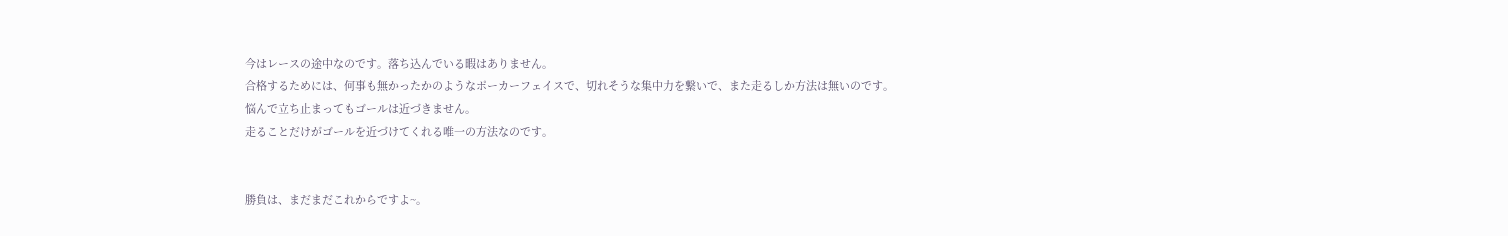今はレースの途中なのです。落ち込んでいる暇はありません。
合格するためには、何事も無かったかのようなポーカーフェイスで、切れそうな集中力を繋いで、また走るしか方法は無いのです。
悩んで立ち止まってもゴールは近づきません。
走ることだけがゴールを近づけてくれる唯一の方法なのです。


勝負は、まだまだこれからですよ~。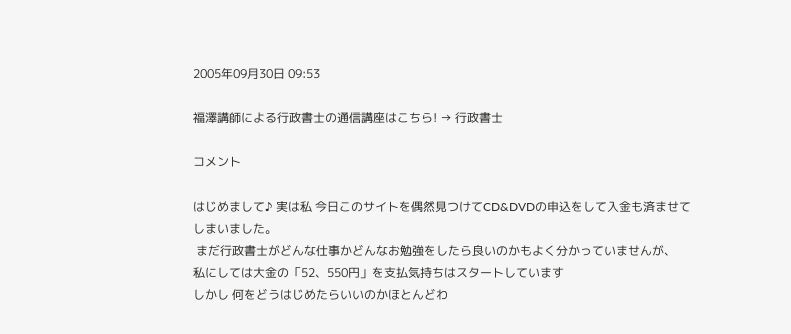2005年09月30日 09:53

福澤講師による行政書士の通信講座はこちら! → 行政書士

コメント

はじめまして♪ 実は私 今日このサイトを偶然見つけてCD&DVDの申込をして入金も済ませてしまいました。
 まだ行政書士がどんな仕事かどんなお勉強をしたら良いのかもよく分かっていませんが、
私にしては大金の「52、550円」を支払気持ちはスタートしています
しかし 何をどうはじめたらいいのかほとんどわ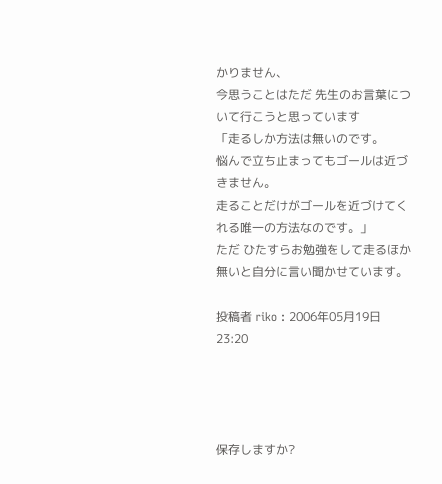かりません、
今思うことはただ 先生のお言葉について行こうと思っています
「走るしか方法は無いのです。
悩んで立ち止まってもゴールは近づきません。
走ることだけがゴールを近づけてくれる唯一の方法なのです。」
ただ ひたすらお勉強をして走るほか無いと自分に言い聞かせています。

投稿者 riko : 2006年05月19日 23:20




保存しますか?